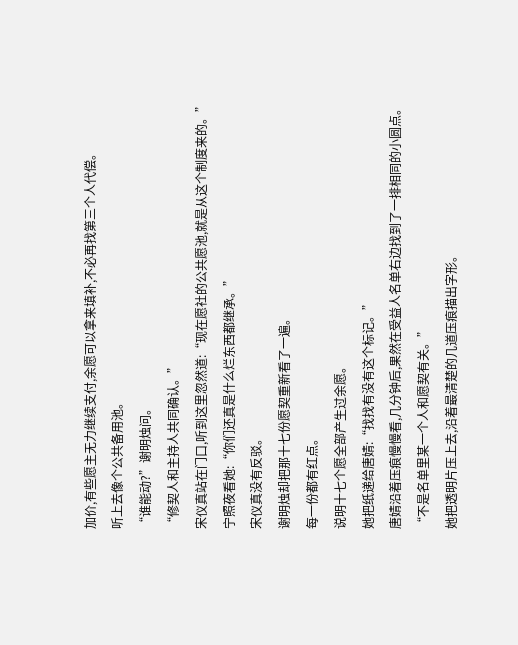加价,有些愿主无力继续支付,余愿可以拿来填补,不必再找第三个人代偿。
听上去像个公共备用池。
“谁能动?”谢明烛问。
“修契人和主持人共同确认。”
宋仪真站在门口,听到这里忽然道:“现在愿社的公共愿池,就是从这个制度来的。”
宁照夜看她:“你们还真是什么烂东西都继承。”
宋仪真没有反驳。
谢明烛却把那十七份愿契重新看了一遍。
每一份都有红点。
说明十七个愿全部产生过余愿。
她把纸递给唐婧:“找找有没有这个标记。”
唐婧沿着压痕慢慢看,几分钟后,果然在受益人名单右边找到了一排相同的小圆点。
“不是名单里某一个人和愿契有关。”
她把透明片压上去,沿着最清楚的几道压痕描出字形。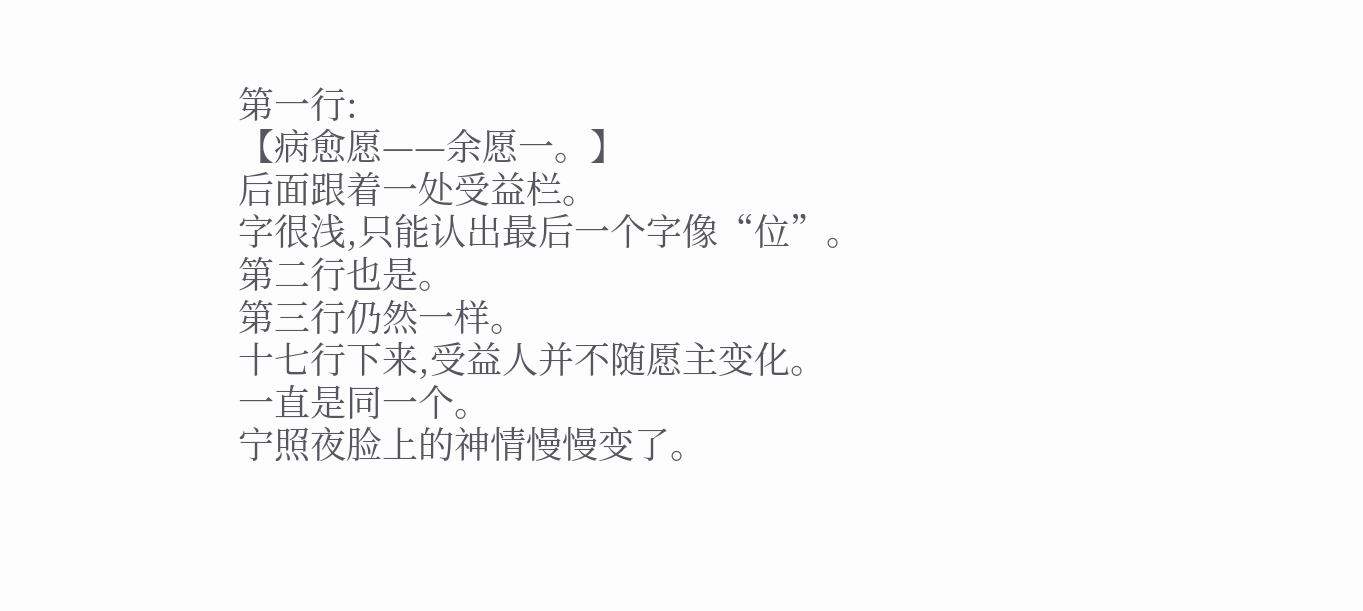第一行:
【病愈愿——余愿一。】
后面跟着一处受益栏。
字很浅,只能认出最后一个字像“位”。
第二行也是。
第三行仍然一样。
十七行下来,受益人并不随愿主变化。
一直是同一个。
宁照夜脸上的神情慢慢变了。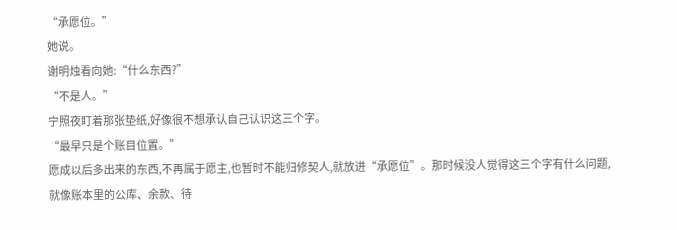“承愿位。”
她说。
谢明烛看向她:“什么东西?”
“不是人。”
宁照夜盯着那张垫纸,好像很不想承认自己认识这三个字。
“最早只是个账目位置。”
愿成以后多出来的东西,不再属于愿主,也暂时不能归修契人,就放进“承愿位”。那时候没人觉得这三个字有什么问题,就像账本里的公库、余款、待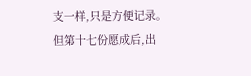支一样,只是方便记录。
但第十七份愿成后,出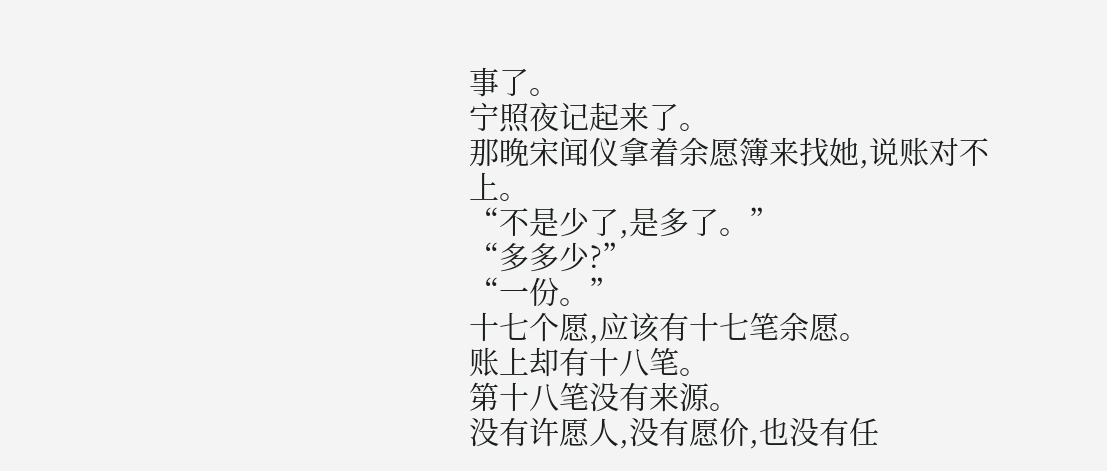事了。
宁照夜记起来了。
那晚宋闻仪拿着余愿簿来找她,说账对不上。
“不是少了,是多了。”
“多多少?”
“一份。”
十七个愿,应该有十七笔余愿。
账上却有十八笔。
第十八笔没有来源。
没有许愿人,没有愿价,也没有任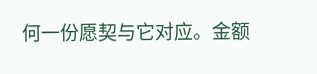何一份愿契与它对应。金额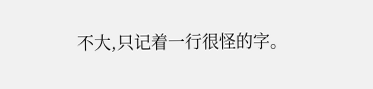不大,只记着一行很怪的字。